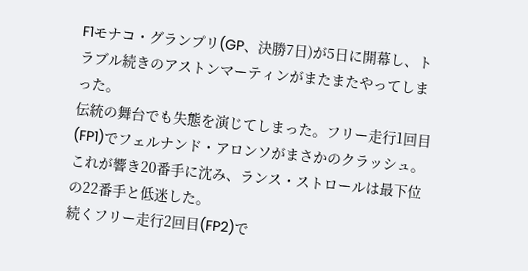F1モナコ・グランプリ(GP、決勝7日)が5日に開幕し、トラブル続きのアストンマーティンがまたまたやってしまった。
伝統の舞台でも失態を演じてしまった。フリー走行1回目(FP1)でフェルナンド・アロンソがまさかのクラッシュ。これが響き20番手に沈み、ランス・ストロールは最下位の22番手と低迷した。
続くフリー走行2回目(FP2)で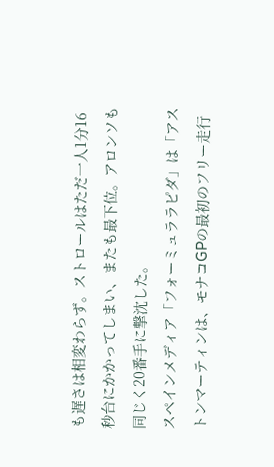も遅さは相変わらず。ストロールはただ一人1分16秒台にかかってしまい、またも最下位。アロンソも同じく20番手に撃沈した。
スペインメディア「フォーミュララピダ」は「アストンマーティンは、モナコGPの最初のフリー走行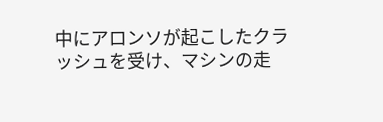中にアロンソが起こしたクラッシュを受け、マシンの走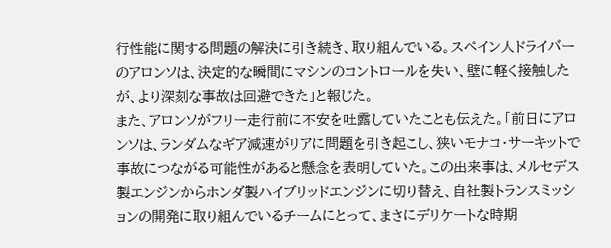行性能に関する問題の解決に引き続き、取り組んでいる。スペイン人ドライバーのアロンソは、決定的な瞬間にマシンのコントロールを失い、壁に軽く接触したが、より深刻な事故は回避できた」と報じた。
また、アロンソがフリー走行前に不安を吐露していたことも伝えた。「前日にアロンソは、ランダムなギア減速がリアに問題を引き起こし、狭いモナコ・サーキットで事故につながる可能性があると懸念を表明していた。この出来事は、メルセデス製エンジンからホンダ製ハイブリッドエンジンに切り替え、自社製トランスミッションの開発に取り組んでいるチームにとって、まさにデリケートな時期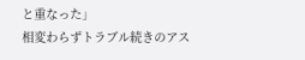と重なった」
相変わらずトラブル続きのアス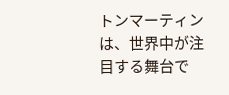トンマーティンは、世界中が注目する舞台で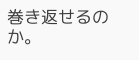巻き返せるのか。